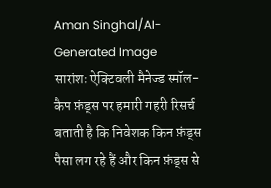Aman Singhal/AI-Generated Image
सारांशः ऐक्टिवली मैनेज्ड स्मॉल-कैप फ़ंड्स पर हमारी गहरी रिसर्च बताती है कि निवेशक किन फ़ंड्स पैसा लग रहे हैं और किन फ़ंड्स से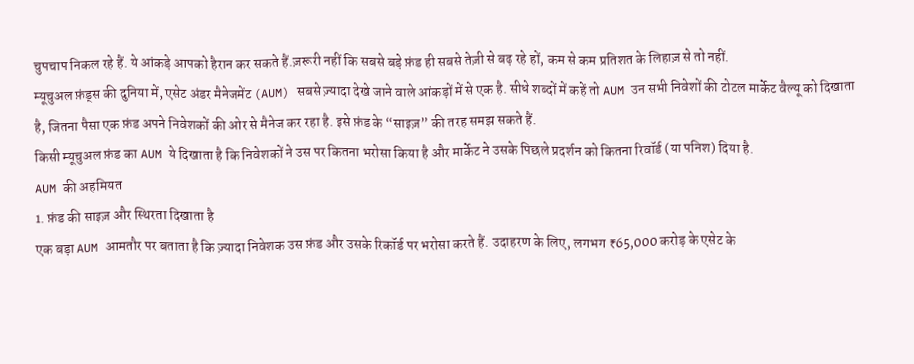चुपचाप निकल रहे हैं. ये आंकड़े आपको हैरान कर सकते हैं.ज़रूरी नहीं कि सबसे बड़े फ़ंड ही सबसे तेज़ी से बढ़ रहे हों, कम से कम प्रतिशत के लिहाज़ से तो नहीं.
म्यूचुअल फ़ंड्स की दुनिया में, एसेट अंडर मैनेजमेंट (AUM) सबसे ज़्यादा देखे जाने वाले आंकड़ों में से एक है. सीधे शब्दों में कहें तो AUM उन सभी निवेशों की टोटल मार्केट वैल्यू को दिखाता है, जितना पैसा एक फ़ंड अपने निवेशकों की ओर से मैनेज कर रहा है. इसे फ़ंड के “साइज़” की तरह समझ सकते हैं.
किसी म्यूचुअल फ़ंड का AUM ये दिखाता है कि निवेशकों ने उस पर कितना भरोसा किया है और मार्केट ने उसके पिछले प्रदर्शन को कितना रिवॉर्ड (या पनिश) दिया है.
AUM की अहमियत
1. फ़ंड की साइज़ और स्थिरता दिखाता है
एक बड़ा AUM आमतौर पर बताता है कि ज़्यादा निवेशक उस फ़ंड और उसके रिकॉर्ड पर भरोसा करते हैं. उदाहरण के लिए, लगभग ₹65,000 करोड़ के एसेट के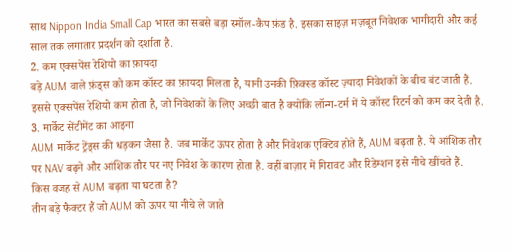साथ Nippon India Small Cap भारत का सबसे बड़ा स्मॉल-कैप फ़ंड है. इसका साइज़ मज़बूत निवेशक भागीदारी और कई साल तक लगातार प्रदर्शन को दर्शाता है.
2. कम एक्सपेंस रेशियो का फ़ायदा
बड़े AUM वाले फ़ंड्स को कम कॉस्ट का फ़ायदा मिलता है, यानी उनकी फ़िक्स्ड कॉस्ट ज़्यादा निवेशकों के बीच बंट जाती हैं. इससे एक्सपेंस रेशियो कम होता है, जो निवेशकों के लिए अच्छी बात है क्योंकि लॉन्ग-टर्म में ये कॉस्ट रिटर्न को कम कर देती है.
3. मार्केट सेंटीमेंट का आइना
AUM मार्केट ट्रेंड्स की धड़कन जैसा है. जब मार्केट ऊपर होता है और निवेशक एक्टिव होते हैं, AUM बढ़ता है. ये आंशिक तौर पर NAV बढ़ने और आंशिक तौर पर नए निवेश के कारण होता है. वहीं बाज़ार में गिरावट और रिडेम्शन इसे नीचे खींचते हैं.
किस वजह से AUM बढ़ता या घटता है?
तीन बड़े फैक्टर हैं जो AUM को ऊपर या नीचे ले जाते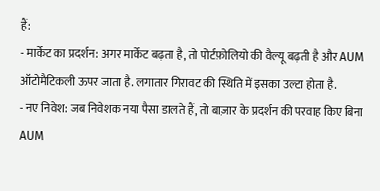हैं:
- मार्केट का प्रदर्शन: अगर मार्केट बढ़ता है, तो पोर्टफ़ोलियो की वैल्यू बढ़ती है और AUM ऑटोमैटिकली ऊपर जाता है. लगातार गिरावट की स्थिति में इसका उल्टा होता है.
- नए निवेश: जब निवेशक नया पैसा डालते हैं, तो बाज़ार के प्रदर्शन की परवाह किए बिना AUM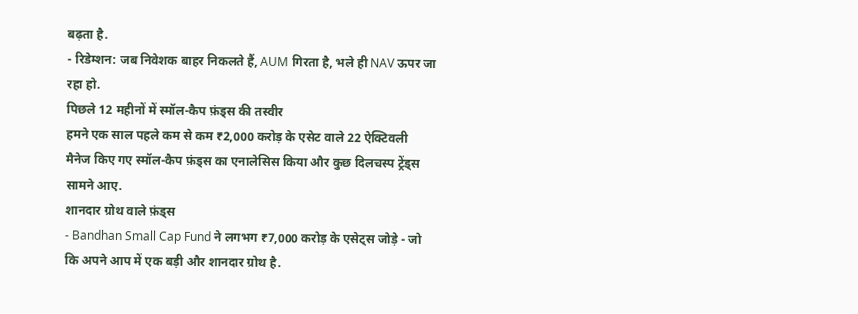बढ़ता है.
- रिडेम्शन: जब निवेशक बाहर निकलते हैं, AUM गिरता है, भले ही NAV ऊपर जा रहा हो.
पिछले 12 महीनों में स्मॉल-कैप फ़ंड्स की तस्वीर
हमने एक साल पहले कम से कम ₹2,000 करोड़ के एसेट वाले 22 ऐक्टिवली मैनेज किए गए स्मॉल-कैप फ़ंड्स का एनालेसिस किया और कुछ दिलचस्प ट्रेंड्स सामने आए.
शानदार ग्रोथ वाले फ़ंड्स
- Bandhan Small Cap Fund ने लगभग ₹7,000 करोड़ के एसेट्स जोड़े - जो कि अपने आप में एक बड़ी और शानदार ग्रोथ है.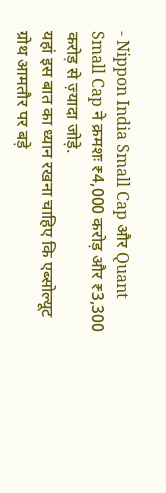- Nippon India Small Cap और Quant Small Cap ने क्रमशः ₹4,000 करोड़ और ₹3,300 करोड़ से ज़्यादा जोड़े.
यहां इस बात का ध्यान रखना चाहिए कि एब्सोल्यूट ग्रोथ आमतौर पर बड़े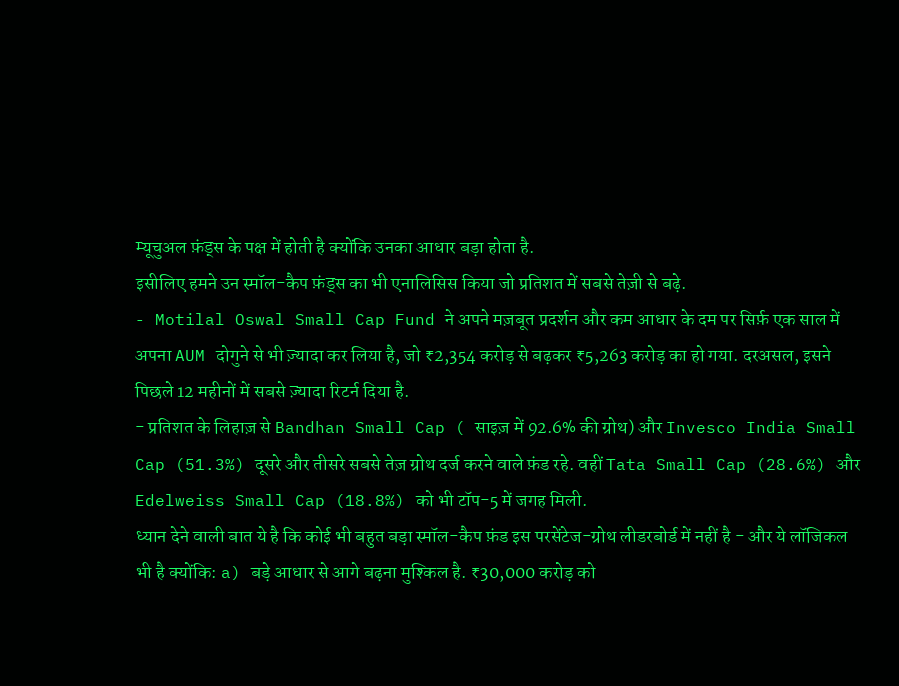म्यूचुअल फ़ंड्स के पक्ष में होती है क्योंकि उनका आधार बड़ा होता है.
इसीलिए हमने उन स्मॉल-कैप फ़ंड्स का भी एनालिसिस किया जो प्रतिशत में सबसे तेज़ी से बढ़े.
- Motilal Oswal Small Cap Fund ने अपने मज़बूत प्रदर्शन और कम आधार के दम पर सिर्फ़ एक साल में अपना AUM दोगुने से भी ज़्यादा कर लिया है, जो ₹2,354 करोड़ से बढ़कर ₹5,263 करोड़ का हो गया. दरअसल, इसने पिछले 12 महीनों में सबसे ज़्यादा रिटर्न दिया है.
- प्रतिशत के लिहाज़ से Bandhan Small Cap ( साइज़ में 92.6% की ग्रोथ) और Invesco India Small Cap (51.3%) दूसरे और तीसरे सबसे तेज़ ग्रोथ दर्ज करने वाले फ़ंड रहे. वहीं Tata Small Cap (28.6%) और Edelweiss Small Cap (18.8%) को भी टॉप-5 में जगह मिली.
ध्यान देने वाली बात ये है कि कोई भी बहुत बड़ा स्मॉल-कैप फ़ंड इस परसेंटेज-ग्रोथ लीडरबोर्ड में नहीं है - और ये लॉजिकल भी है क्योंकि: a) बड़े आधार से आगे बढ़ना मुश्किल है. ₹30,000 करोड़ को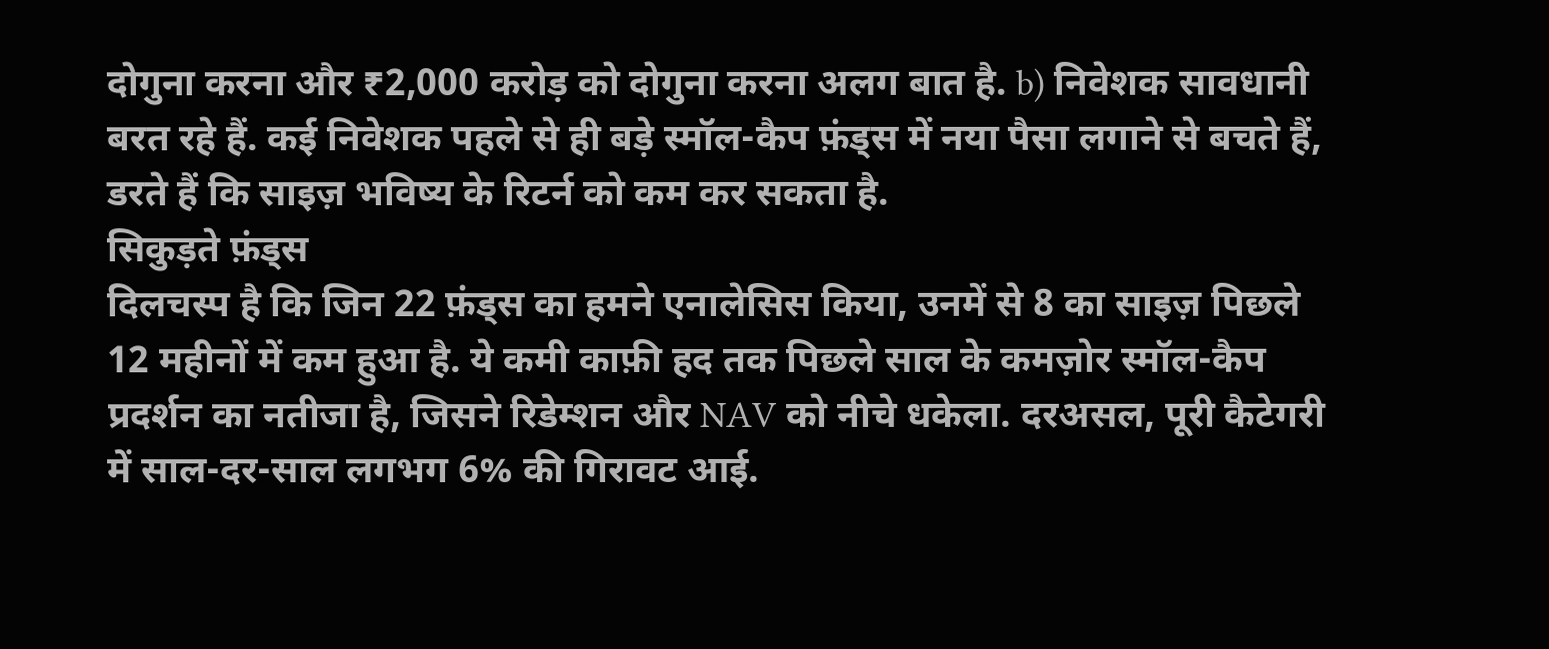दोगुना करना और ₹2,000 करोड़ को दोगुना करना अलग बात है. b) निवेशक सावधानी बरत रहे हैं. कई निवेशक पहले से ही बड़े स्मॉल-कैप फ़ंड्स में नया पैसा लगाने से बचते हैं, डरते हैं कि साइज़ भविष्य के रिटर्न को कम कर सकता है.
सिकुड़ते फ़ंड्स
दिलचस्प है कि जिन 22 फ़ंड्स का हमने एनालेसिस किया, उनमें से 8 का साइज़ पिछले 12 महीनों में कम हुआ है. ये कमी काफ़ी हद तक पिछले साल के कमज़ोर स्मॉल-कैप प्रदर्शन का नतीजा है, जिसने रिडेम्शन और NAV को नीचे धकेला. दरअसल, पूरी कैटेगरी में साल-दर-साल लगभग 6% की गिरावट आई.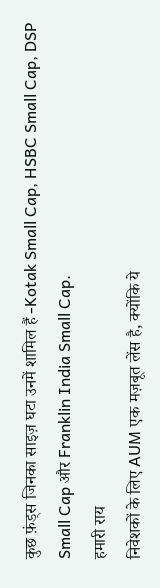कुछ फ़ंड्स जिनका साइज़ घटा उनमें शामिल हैं -Kotak Small Cap, HSBC Small Cap, DSP Small Cap और Franklin India Small Cap.
हमारी राय
निवेशकों के लिए AUM एक मज़बूत लेंस है, क्योंकि ये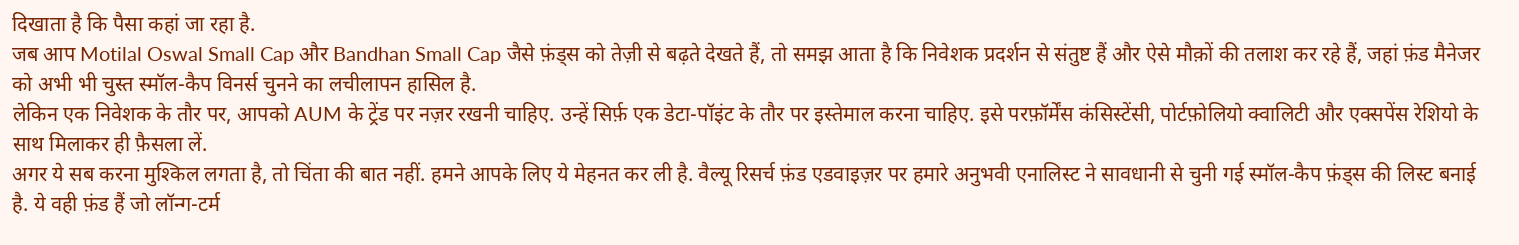दिखाता है कि पैसा कहां जा रहा है.
जब आप Motilal Oswal Small Cap और Bandhan Small Cap जैसे फ़ंड्स को तेज़ी से बढ़ते देखते हैं, तो समझ आता है कि निवेशक प्रदर्शन से संतुष्ट हैं और ऐसे मौक़ों की तलाश कर रहे हैं, जहां फ़ंड मैनेजर को अभी भी चुस्त स्मॉल-कैप विनर्स चुनने का लचीलापन हासिल है.
लेकिन एक निवेशक के तौर पर, आपको AUM के ट्रेंड पर नज़र रखनी चाहिए. उन्हें सिर्फ़ एक डेटा-पॉइंट के तौर पर इस्तेमाल करना चाहिए. इसे परफ़ॉर्मेंस कंसिस्टेंसी, पोर्टफ़ोलियो क्वालिटी और एक्सपेंस रेशियो के साथ मिलाकर ही फ़ैसला लें.
अगर ये सब करना मुश्किल लगता है, तो चिंता की बात नहीं. हमने आपके लिए ये मेहनत कर ली है. वैल्यू रिसर्च फ़ंड एडवाइज़र पर हमारे अनुभवी एनालिस्ट ने सावधानी से चुनी गई स्मॉल-कैप फ़ंड्स की लिस्ट बनाई है. ये वही फ़ंड हैं जो लॉन्ग-टर्म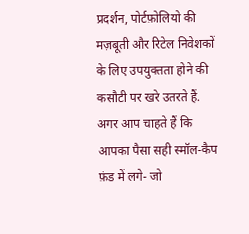प्रदर्शन, पोर्टफ़ोलियो की मज़बूती और रिटेल निवेशकों के लिए उपयुक्तता होने की कसौटी पर खरे उतरते हैं.
अगर आप चाहते हैं कि आपका पैसा सही स्मॉल-कैप फ़ंड में लगे- जो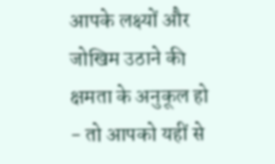आपके लक्ष्यों और जोखिम उठाने की क्षमता के अनुकूल हो - तो आपको यहीं से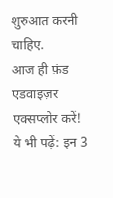शुरुआत करनी चाहिए.
आज ही फ़ंड एडवाइज़र एक्सप्लोर करें!
ये भी पढ़ें: इन 3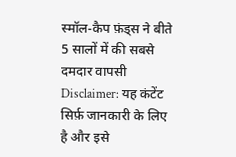स्मॉल-कैप फ़ंड्स ने बीते 5 सालों में की सबसे दमदार वापसी
Disclaimer: यह कंटेंट सिर्फ़ जानकारी के लिए है और इसे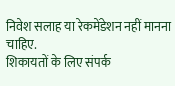निवेश सलाह या रेकमेंडेशन नहीं मानना चाहिए.
शिकायतों के लिए संपर्क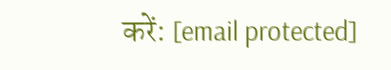करें: [email protected]